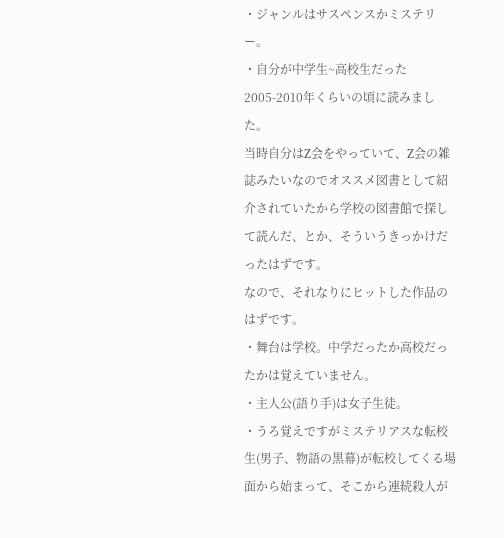・ジャンルはサスペンスかミステリー。
・自分が中学生~高校生だった2005-2010年くらいの頃に読みました。
当時自分はZ会をやっていて、Z会の雑誌みたいなのでオススメ図書として紹介されていたから学校の図書館で探して読んだ、とか、そういうきっかけだったはずです。
なので、それなりにヒットした作品のはずです。
・舞台は学校。中学だったか高校だったかは覚えていません。
・主人公(語り手)は女子生徒。
・うろ覚えですがミステリアスな転校生(男子、物語の黒幕)が転校してくる場面から始まって、そこから連続殺人が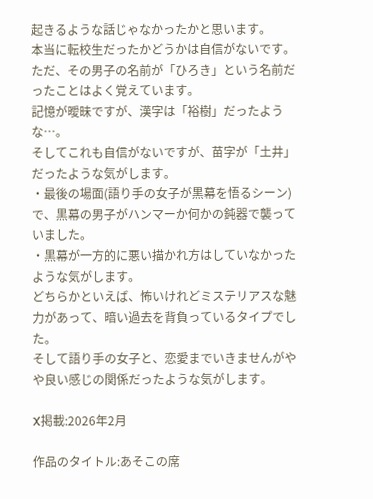起きるような話じゃなかったかと思います。
本当に転校生だったかどうかは自信がないです。
ただ、その男子の名前が「ひろき」という名前だったことはよく覚えています。
記憶が曖昧ですが、漢字は「裕樹」だったような…。
そしてこれも自信がないですが、苗字が「土井」だったような気がします。
・最後の場面(語り手の女子が黒幕を悟るシーン)で、黒幕の男子がハンマーか何かの鈍器で襲っていました。
・黒幕が一方的に悪い描かれ方はしていなかったような気がします。
どちらかといえば、怖いけれどミステリアスな魅力があって、暗い過去を背負っているタイプでした。
そして語り手の女子と、恋愛までいきませんがやや良い感じの関係だったような気がします。

X掲載:2026年2月

作品のタイトル:あそこの席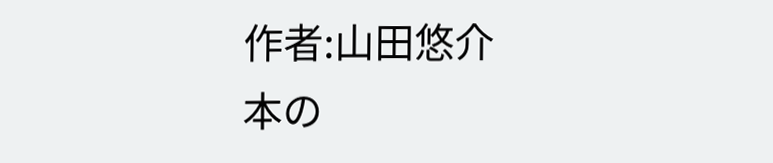作者:山田悠介
本の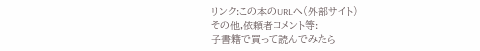リンク:この本のURLへ(外部サイト)
その他,依頼者コメント等:
子書籍で買って読んでみたら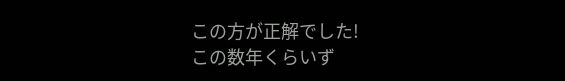この方が正解でした!
この数年くらいず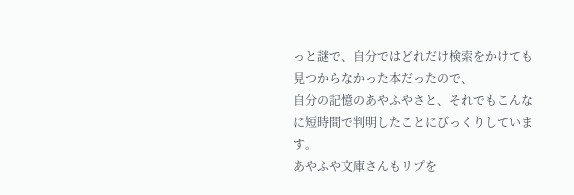っと謎で、自分ではどれだけ検索をかけても見つからなかった本だったので、
自分の記憶のあやふやさと、それでもこんなに短時間で判明したことにびっくりしています。
あやふや文庫さんもリプを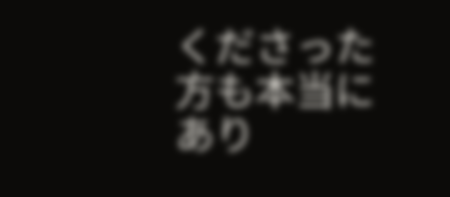くださった方も本当にあり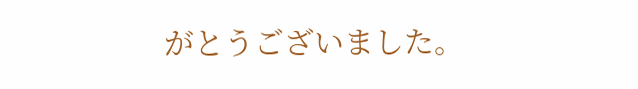がとうございました。